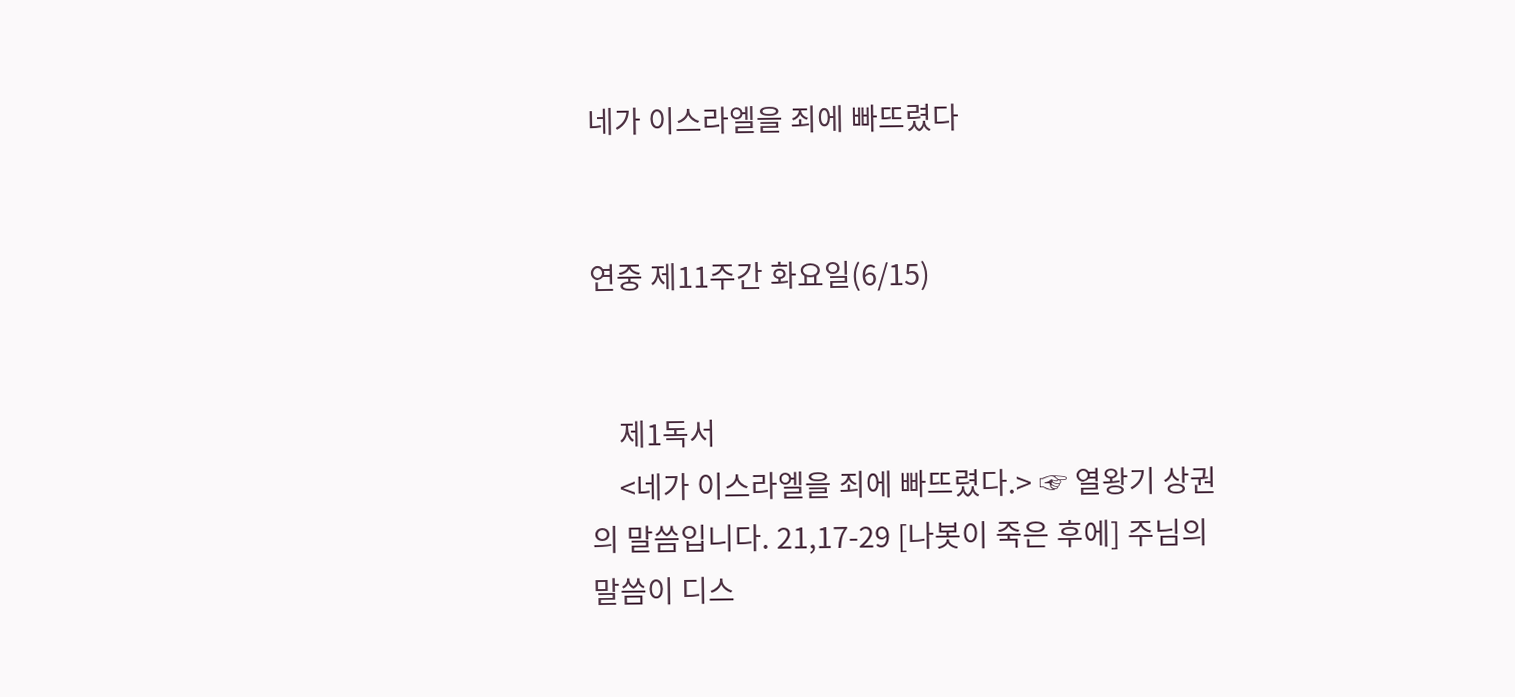네가 이스라엘을 죄에 빠뜨렸다


연중 제11주간 화요일(6/15)


    제1독서
    <네가 이스라엘을 죄에 빠뜨렸다.> ☞ 열왕기 상권의 말씀입니다. 21,17-29 [나봇이 죽은 후에] 주님의 말씀이 디스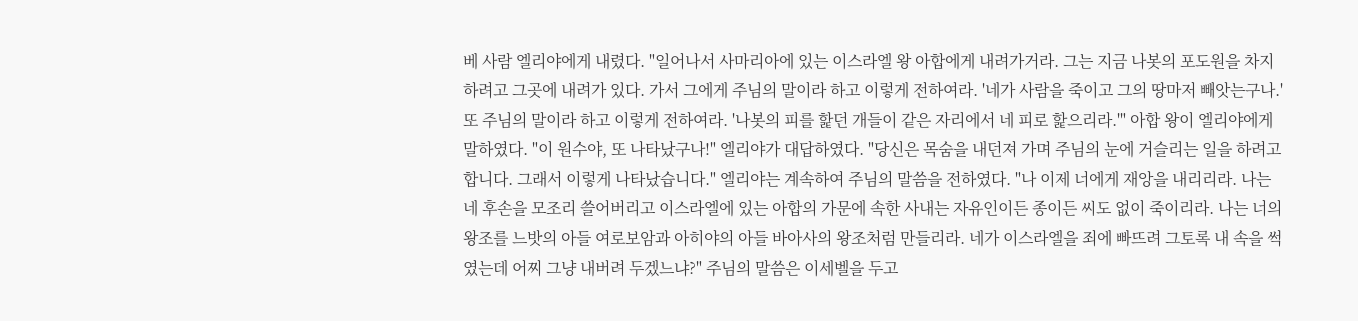베 사람 엘리야에게 내렸다. "일어나서 사마리아에 있는 이스라엘 왕 아합에게 내려가거라. 그는 지금 나봇의 포도원을 차지하려고 그곳에 내려가 있다. 가서 그에게 주님의 말이라 하고 이렇게 전하여라. '네가 사람을 죽이고 그의 땅마저 빼앗는구나.' 또 주님의 말이라 하고 이렇게 전하여라. '나봇의 피를 핥던 개들이 같은 자리에서 네 피로 핥으리라.'" 아합 왕이 엘리야에게 말하였다. "이 원수야, 또 나타났구나!" 엘리야가 대답하였다. "당신은 목숨을 내던져 가며 주님의 눈에 거슬리는 일을 하려고 합니다. 그래서 이렇게 나타났습니다." 엘리야는 계속하여 주님의 말씀을 전하였다. "나 이제 너에게 재앙을 내리리라. 나는 네 후손을 모조리 쓸어버리고 이스라엘에 있는 아합의 가문에 속한 사내는 자유인이든 종이든 씨도 없이 죽이리라. 나는 너의 왕조를 느밧의 아들 여로보암과 아히야의 아들 바아사의 왕조처럼 만들리라. 네가 이스라엘을 죄에 빠뜨려 그토록 내 속을 썩였는데 어찌 그냥 내버려 두겠느냐?" 주님의 말씀은 이세벨을 두고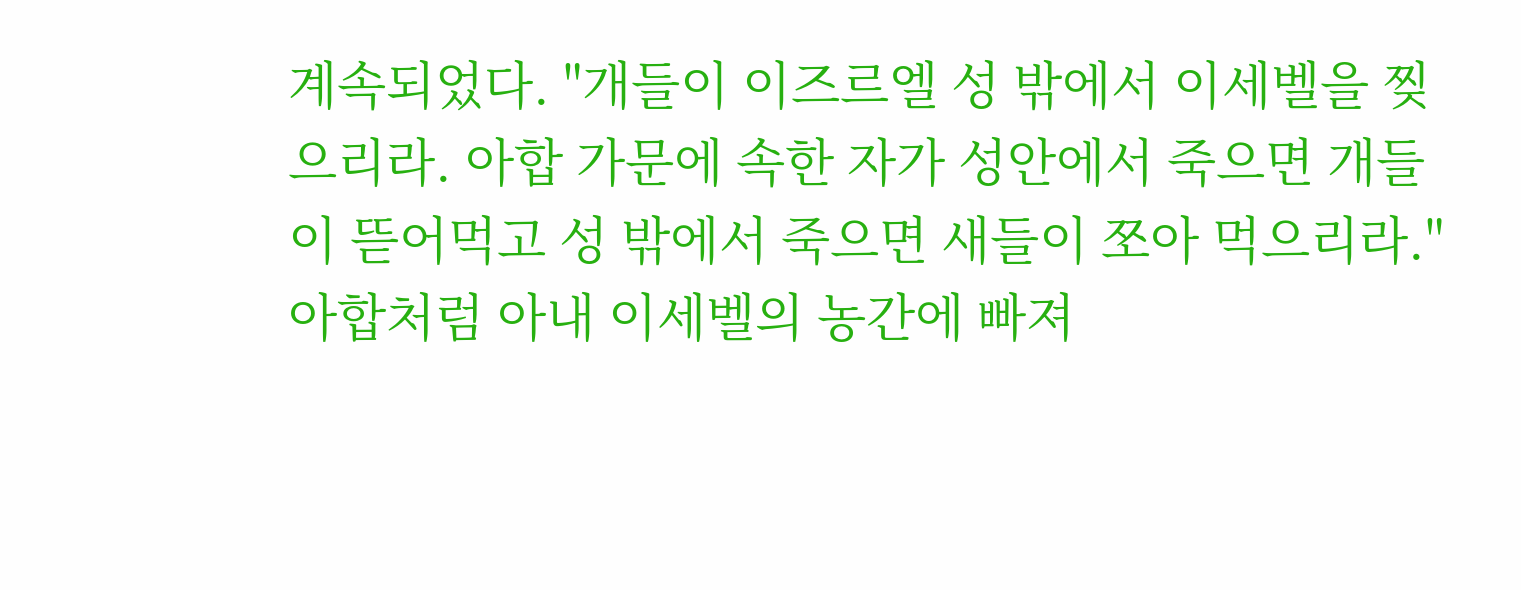계속되었다. "개들이 이즈르엘 성 밖에서 이세벨을 찢으리라. 아합 가문에 속한 자가 성안에서 죽으면 개들이 뜯어먹고 성 밖에서 죽으면 새들이 쪼아 먹으리라." 아합처럼 아내 이세벨의 농간에 빠져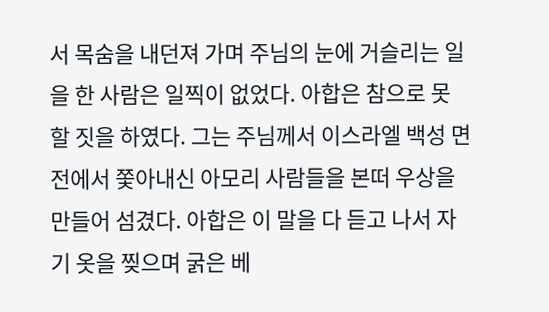서 목숨을 내던져 가며 주님의 눈에 거슬리는 일을 한 사람은 일찍이 없었다. 아합은 참으로 못 할 짓을 하였다. 그는 주님께서 이스라엘 백성 면전에서 쫓아내신 아모리 사람들을 본떠 우상을 만들어 섬겼다. 아합은 이 말을 다 듣고 나서 자기 옷을 찢으며 굵은 베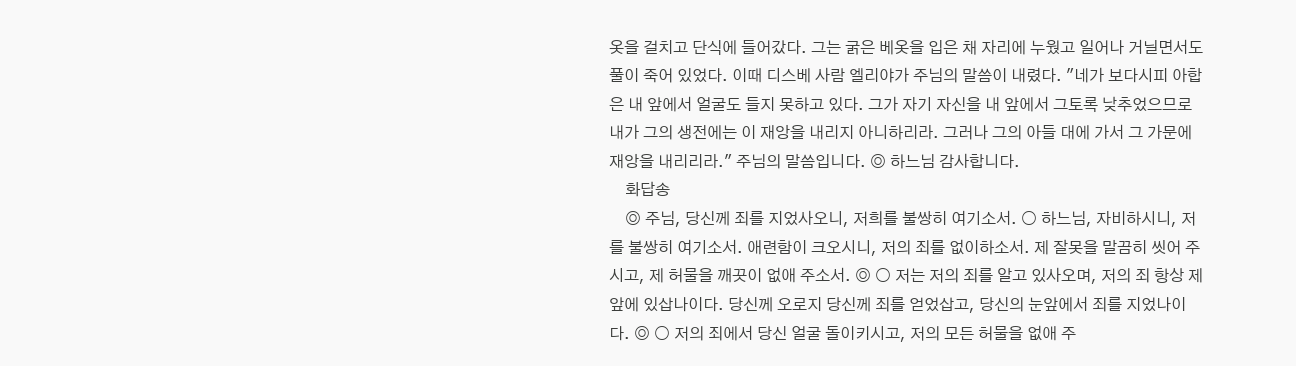옷을 걸치고 단식에 들어갔다. 그는 굵은 베옷을 입은 채 자리에 누웠고 일어나 거닐면서도 풀이 죽어 있었다. 이때 디스베 사람 엘리야가 주님의 말씀이 내렸다. "네가 보다시피 아합은 내 앞에서 얼굴도 들지 못하고 있다. 그가 자기 자신을 내 앞에서 그토록 낮추었으므로 내가 그의 생전에는 이 재앙을 내리지 아니하리라. 그러나 그의 아들 대에 가서 그 가문에 재앙을 내리리라." 주님의 말씀입니다. ◎ 하느님 감사합니다.
    화답송
    ◎ 주님, 당신께 죄를 지었사오니, 저희를 불쌍히 여기소서. ○ 하느님, 자비하시니, 저를 불쌍히 여기소서. 애련함이 크오시니, 저의 죄를 없이하소서. 제 잘못을 말끔히 씻어 주시고, 제 허물을 깨끗이 없애 주소서. ◎ ○ 저는 저의 죄를 알고 있사오며, 저의 죄 항상 제 앞에 있삽나이다. 당신께 오로지 당신께 죄를 얻었삽고, 당신의 눈앞에서 죄를 지었나이다. ◎ ○ 저의 죄에서 당신 얼굴 돌이키시고, 저의 모든 허물을 없애 주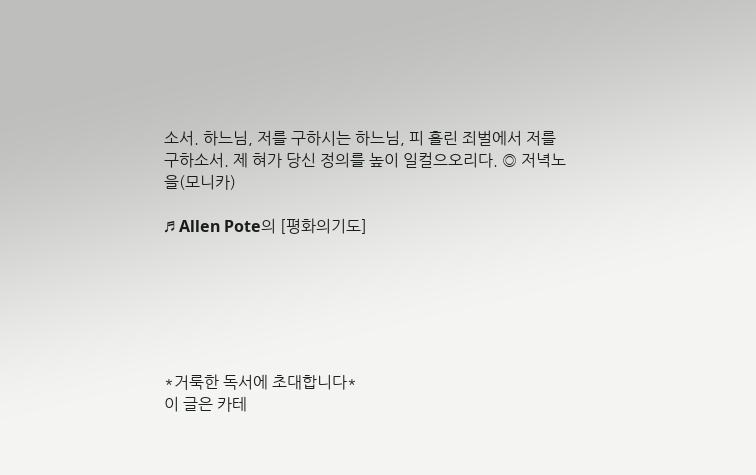소서. 하느님, 저를 구하시는 하느님, 피 흘린 죄벌에서 저를 구하소서. 제 혀가 당신 정의를 높이 일컬으오리다. ◎ 저녁노을(모니카)

♬ Allen Pote의 [평화의기도]






*거룩한 독서에 초대합니다*
이 글은 카테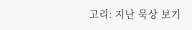고리: 지난 묵상 보기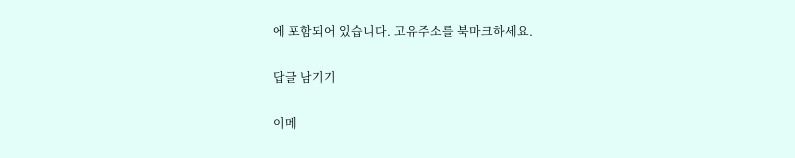에 포함되어 있습니다. 고유주소를 북마크하세요.

답글 남기기

이메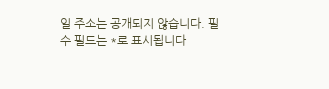일 주소는 공개되지 않습니다. 필수 필드는 *로 표시됩니다